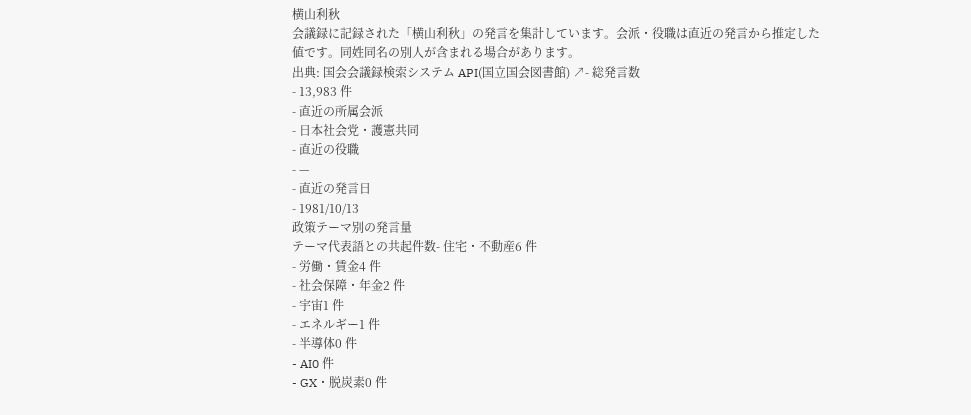横山利秋
会議録に記録された「横山利秋」の発言を集計しています。会派・役職は直近の発言から推定した値です。同姓同名の別人が含まれる場合があります。
出典: 国会会議録検索システム API(国立国会図書館) ↗- 総発言数
- 13,983 件
- 直近の所属会派
- 日本社会党・護憲共同
- 直近の役職
- —
- 直近の発言日
- 1981/10/13
政策テーマ別の発言量
テーマ代表語との共起件数- 住宅・不動産6 件
- 労働・賃金4 件
- 社会保障・年金2 件
- 宇宙1 件
- エネルギー1 件
- 半導体0 件
- AI0 件
- GX・脱炭素0 件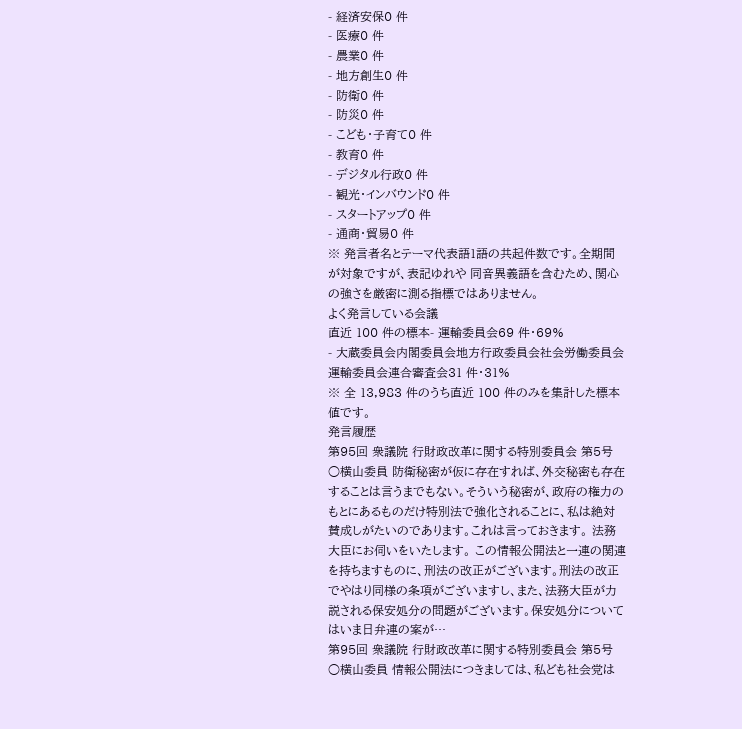- 経済安保0 件
- 医療0 件
- 農業0 件
- 地方創生0 件
- 防衛0 件
- 防災0 件
- こども・子育て0 件
- 教育0 件
- デジタル行政0 件
- 観光・インバウンド0 件
- スタートアップ0 件
- 通商・貿易0 件
※ 発言者名とテーマ代表語1語の共起件数です。全期間が対象ですが、表記ゆれや 同音異義語を含むため、関心の強さを厳密に測る指標ではありません。
よく発言している会議
直近 100 件の標本- 運輸委員会69 件・69%
- 大蔵委員会内閣委員会地方行政委員会社会労働委員会運輸委員会連合審査会31 件・31%
※ 全 13,983 件のうち直近 100 件のみを集計した標本値です。
発言履歴
第95回 衆議院 行財政改革に関する特別委員会 第5号
○横山委員 防衛秘密が仮に存在すれば、外交秘密も存在することは言うまでもない。そういう秘密が、政府の権力のもとにあるものだけ特別法で強化されることに、私は絶対賛成しがたいのであります。これは言っておきます。 法務大臣にお伺いをいたします。 この情報公開法と一連の関連を持ちますものに、刑法の改正がございます。刑法の改正でやはり同様の条項がございますし、また、法務大臣が力説される保安処分の問題がございます。保安処分についてはいま日弁連の案が…
第95回 衆議院 行財政改革に関する特別委員会 第5号
○横山委員 情報公開法につきましては、私ども社会党は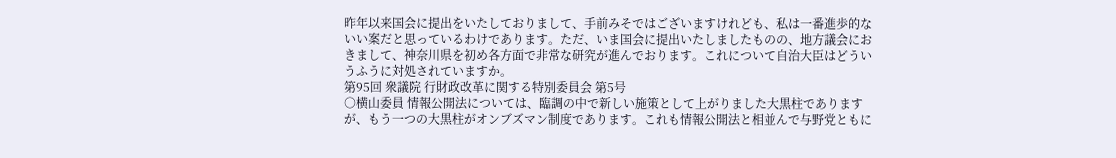昨年以来国会に提出をいたしておりまして、手前みそではございますけれども、私は一番進歩的ないい案だと思っているわけであります。ただ、いま国会に提出いたしましたものの、地方議会におきまして、神奈川県を初め各方面で非常な研究が進んでおります。これについて自治大臣はどういうふうに対処されていますか。
第95回 衆議院 行財政改革に関する特別委員会 第5号
○横山委員 情報公開法については、臨調の中で新しい施策として上がりました大黒柱でありますが、もう一つの大黒柱がオンブズマン制度であります。これも情報公開法と相並んで与野党ともに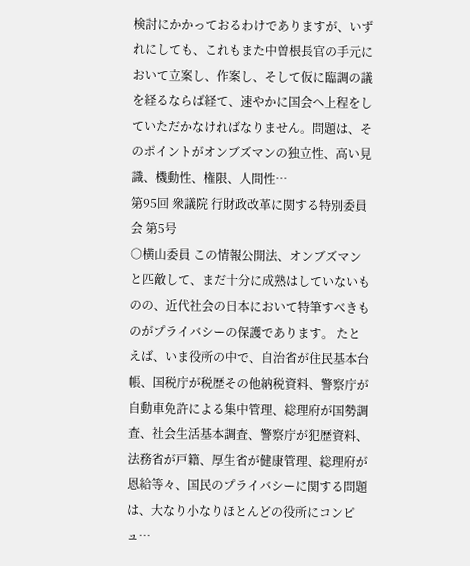検討にかかっておるわけでありますが、いずれにしても、これもまた中曽根長官の手元において立案し、作案し、そして仮に臨調の議を経るならば経て、速やかに国会へ上程をしていただかなければなりません。問題は、そのポイントがオンブズマンの独立性、高い見識、機動性、権限、人間性…
第95回 衆議院 行財政改革に関する特別委員会 第5号
○横山委員 この情報公開法、オンブズマンと匹敵して、まだ十分に成熟はしていないものの、近代社会の日本において特筆すべきものがプライバシーの保護であります。 たとえば、いま役所の中で、自治省が住民基本台帳、国税庁が税歴その他納税資料、警察庁が自動車免許による集中管理、総理府が国勢調査、社会生活基本調査、警察庁が犯歴資料、法務省が戸籍、厚生省が健康管理、総理府が恩給等々、国民のプライバシーに関する問題は、大なり小なりほとんどの役所にコンピュ…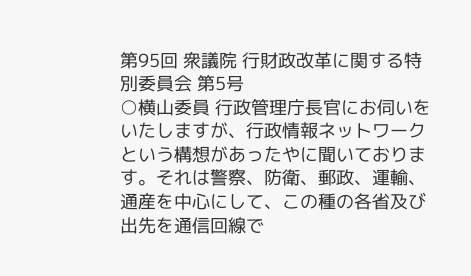第95回 衆議院 行財政改革に関する特別委員会 第5号
○横山委員 行政管理庁長官にお伺いをいたしますが、行政情報ネットワークという構想があったやに聞いております。それは警察、防衛、郵政、運輸、通産を中心にして、この種の各省及び出先を通信回線で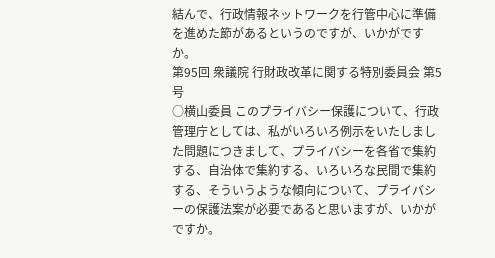結んで、行政情報ネットワークを行管中心に準備を進めた節があるというのですが、いかがですか。
第95回 衆議院 行財政改革に関する特別委員会 第5号
○横山委員 このプライバシー保護について、行政管理庁としては、私がいろいろ例示をいたしました問題につきまして、プライバシーを各省で集約する、自治体で集約する、いろいろな民間で集約する、そういうような傾向について、プライバシーの保護法案が必要であると思いますが、いかがですか。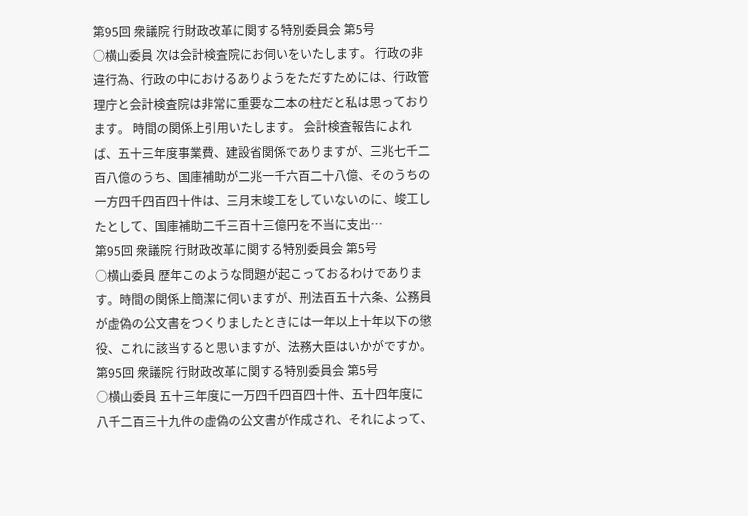第95回 衆議院 行財政改革に関する特別委員会 第5号
○横山委員 次は会計検査院にお伺いをいたします。 行政の非違行為、行政の中におけるありようをただすためには、行政管理庁と会計検査院は非常に重要な二本の柱だと私は思っております。 時間の関係上引用いたします。 会計検査報告によれば、五十三年度事業費、建設省関係でありますが、三兆七千二百八億のうち、国庫補助が二兆一千六百二十八億、そのうちの一方四千四百四十件は、三月末竣工をしていないのに、竣工したとして、国庫補助二千三百十三億円を不当に支出…
第95回 衆議院 行財政改革に関する特別委員会 第5号
○横山委員 歴年このような問題が起こっておるわけであります。時間の関係上簡潔に伺いますが、刑法百五十六条、公務員が虚偽の公文書をつくりましたときには一年以上十年以下の懲役、これに該当すると思いますが、法務大臣はいかがですか。
第95回 衆議院 行財政改革に関する特別委員会 第5号
○横山委員 五十三年度に一万四千四百四十件、五十四年度に八千二百三十九件の虚偽の公文書が作成され、それによって、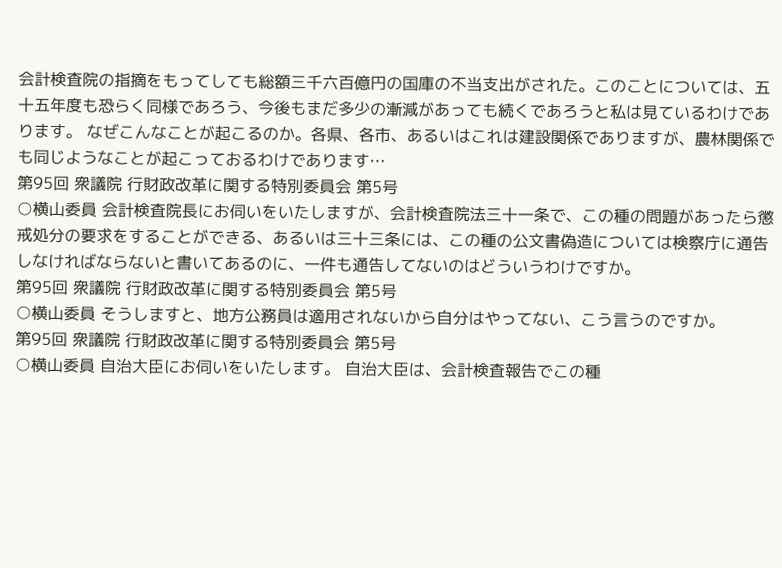会計検査院の指摘をもってしても総額三千六百億円の国庫の不当支出がされた。このことについては、五十五年度も恐らく同様であろう、今後もまだ多少の漸減があっても続くであろうと私は見ているわけであります。 なぜこんなことが起こるのか。各県、各市、あるいはこれは建設関係でありますが、農林関係でも同じようなことが起こっておるわけであります…
第95回 衆議院 行財政改革に関する特別委員会 第5号
○横山委員 会計検査院長にお伺いをいたしますが、会計検査院法三十一条で、この種の問題があったら懲戒処分の要求をすることができる、あるいは三十三条には、この種の公文書偽造については検察庁に通告しなければならないと書いてあるのに、一件も通告してないのはどういうわけですか。
第95回 衆議院 行財政改革に関する特別委員会 第5号
○横山委員 そうしますと、地方公務員は適用されないから自分はやってない、こう言うのですか。
第95回 衆議院 行財政改革に関する特別委員会 第5号
○横山委員 自治大臣にお伺いをいたします。 自治大臣は、会計検査報告でこの種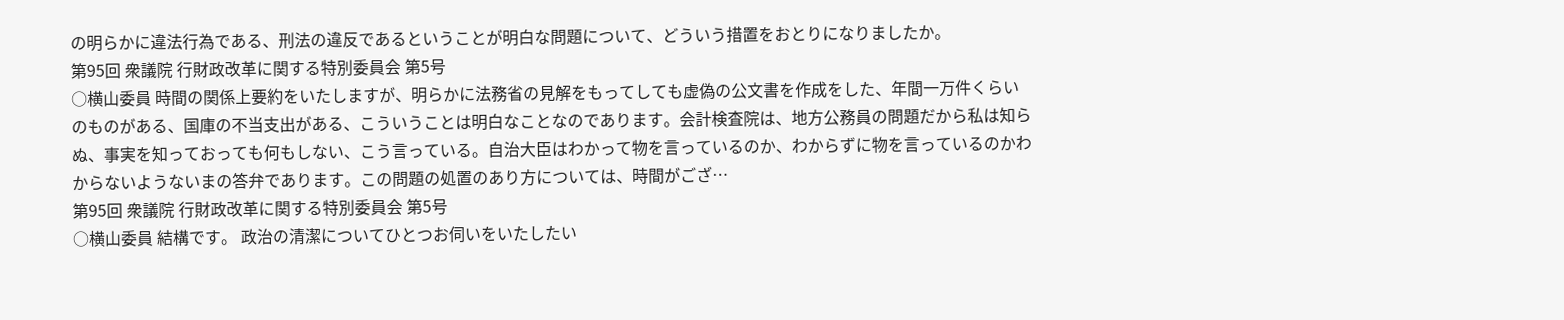の明らかに違法行為である、刑法の違反であるということが明白な問題について、どういう措置をおとりになりましたか。
第95回 衆議院 行財政改革に関する特別委員会 第5号
○横山委員 時間の関係上要約をいたしますが、明らかに法務省の見解をもってしても虚偽の公文書を作成をした、年間一万件くらいのものがある、国庫の不当支出がある、こういうことは明白なことなのであります。会計検査院は、地方公務員の問題だから私は知らぬ、事実を知っておっても何もしない、こう言っている。自治大臣はわかって物を言っているのか、わからずに物を言っているのかわからないようないまの答弁であります。この問題の処置のあり方については、時間がござ…
第95回 衆議院 行財政改革に関する特別委員会 第5号
○横山委員 結構です。 政治の清潔についてひとつお伺いをいたしたい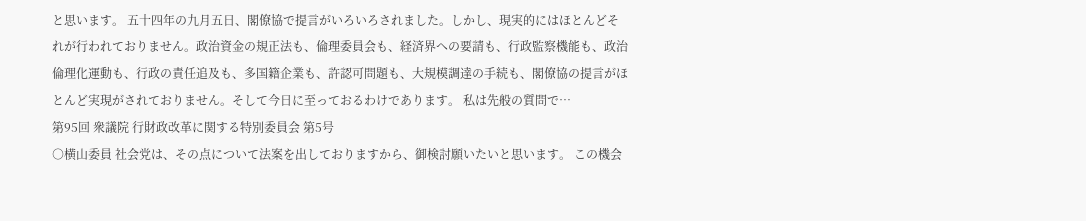と思います。 五十四年の九月五日、閣僚協で提言がいろいろされました。しかし、現実的にはほとんどそれが行われておりません。政治資金の規正法も、倫理委員会も、経済界への要請も、行政監察機能も、政治倫理化運動も、行政の責任追及も、多国籍企業も、許認可問題も、大規模調達の手続も、閣僚協の提言がほとんど実現がされておりません。そして今日に至っておるわけであります。 私は先般の質問で…
第95回 衆議院 行財政改革に関する特別委員会 第5号
○横山委員 社会党は、その点について法案を出しておりますから、御検討願いたいと思います。 この機会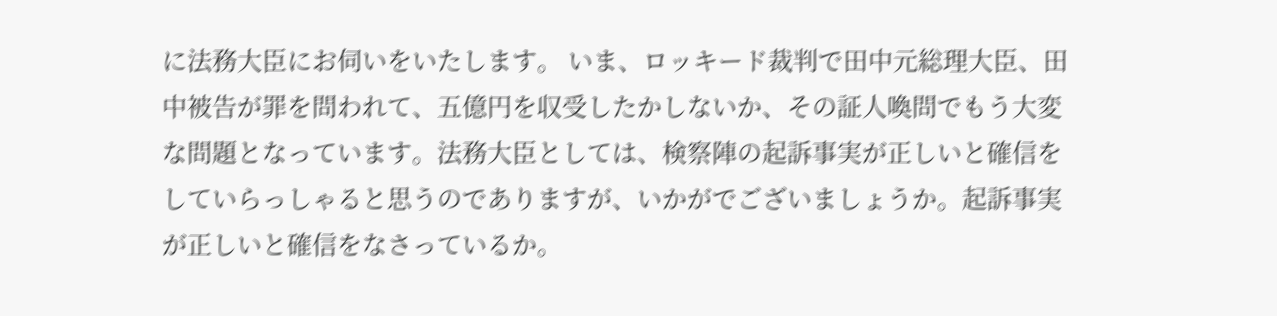に法務大臣にお伺いをいたします。 いま、ロッキード裁判で田中元総理大臣、田中被告が罪を問われて、五億円を収受したかしないか、その証人喚問でもう大変な問題となっています。法務大臣としては、検察陣の起訴事実が正しいと確信をしていらっしゃると思うのでありますが、いかがでございましょうか。起訴事実が正しいと確信をなさっているか。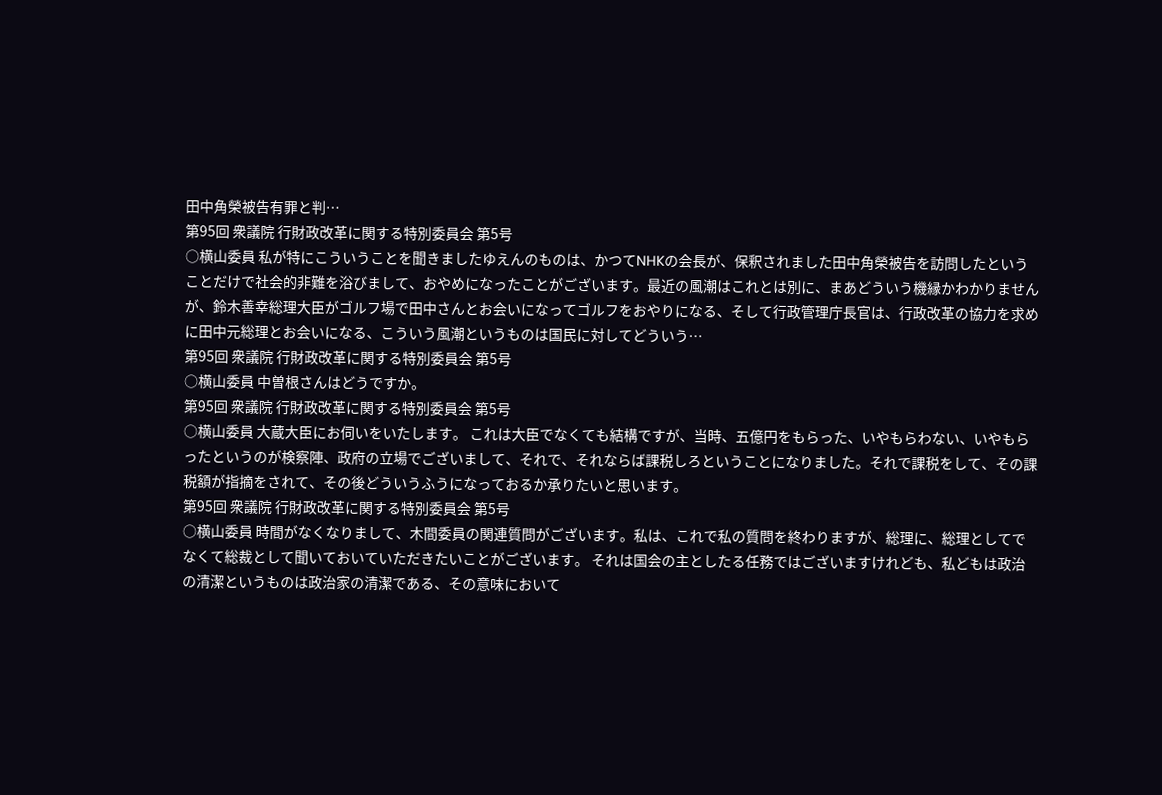田中角榮被告有罪と判…
第95回 衆議院 行財政改革に関する特別委員会 第5号
○横山委員 私が特にこういうことを聞きましたゆえんのものは、かつてNHKの会長が、保釈されました田中角榮被告を訪問したということだけで社会的非難を浴びまして、おやめになったことがございます。最近の風潮はこれとは別に、まあどういう機縁かわかりませんが、鈴木善幸総理大臣がゴルフ場で田中さんとお会いになってゴルフをおやりになる、そして行政管理庁長官は、行政改革の協力を求めに田中元総理とお会いになる、こういう風潮というものは国民に対してどういう…
第95回 衆議院 行財政改革に関する特別委員会 第5号
○横山委員 中曽根さんはどうですか。
第95回 衆議院 行財政改革に関する特別委員会 第5号
○横山委員 大蔵大臣にお伺いをいたします。 これは大臣でなくても結構ですが、当時、五億円をもらった、いやもらわない、いやもらったというのが検察陣、政府の立場でございまして、それで、それならば課税しろということになりました。それで課税をして、その課税額が指摘をされて、その後どういうふうになっておるか承りたいと思います。
第95回 衆議院 行財政改革に関する特別委員会 第5号
○横山委員 時間がなくなりまして、木間委員の関連質問がございます。私は、これで私の質問を終わりますが、総理に、総理としてでなくて総裁として聞いておいていただきたいことがございます。 それは国会の主としたる任務ではございますけれども、私どもは政治の清潔というものは政治家の清潔である、その意味において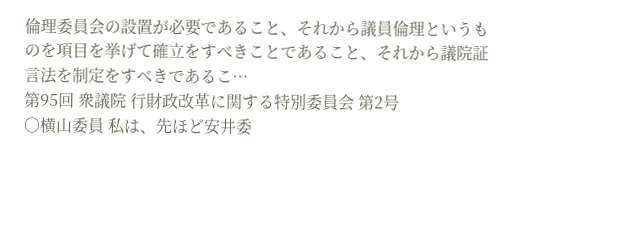倫理委員会の設置が必要であること、それから議員倫理というものを項目を挙げて確立をすべきことであること、それから議院証言法を制定をすべきであるこ…
第95回 衆議院 行財政改革に関する特別委員会 第2号
○横山委員 私は、先ほど安井委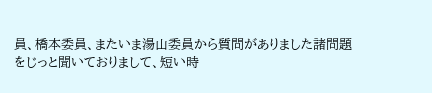員、橋本委員、またいま湯山委員から質問がありました諸問題をじっと聞いておりまして、短い時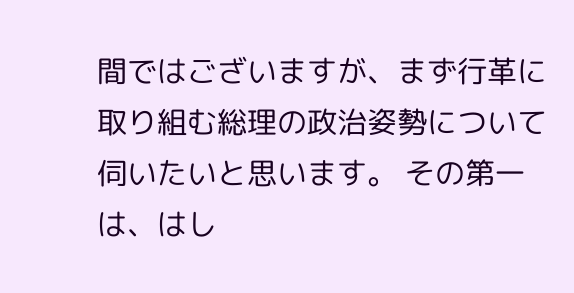間ではございますが、まず行革に取り組む総理の政治姿勢について伺いたいと思います。 その第一は、はし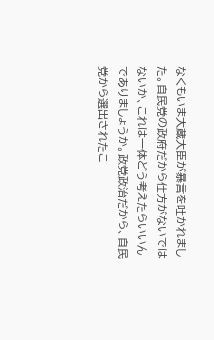なくもいま大蔵大臣が暴言を吐かれました。自民党の政府だから仕方がないではないか、これは一体どう考えたらいいんでありましょうか。政党政治だから、自民党から選出されたこ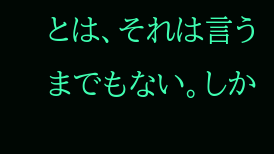とは、それは言うまでもない。しか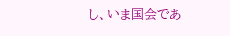し、いま国会であ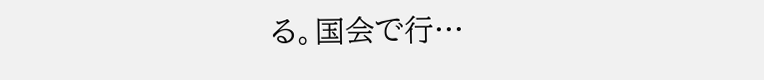る。国会で行…